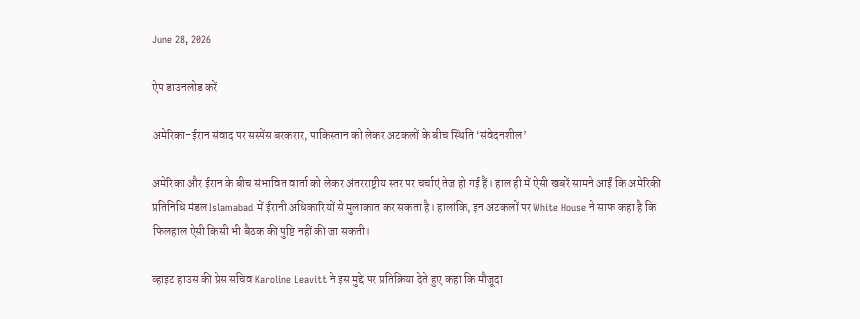June 28, 2026

ऐप डाउनलोड करें

अमेरिका-ईरान संवाद पर सस्पेंस बरकरार, पाकिस्तान को लेकर अटकलों के बीच स्थिति ‘संवेदनशील’

अमेरिका और ईरान के बीच संभावित वार्ता को लेकर अंतरराष्ट्रीय स्तर पर चर्चाएं तेज हो गई हैं। हाल ही में ऐसी खबरें सामने आईं कि अमेरिकी प्रतिनिधि मंडल Islamabad में ईरानी अधिकारियों से मुलाकात कर सकता है। हालांकि, इन अटकलों पर White House ने साफ कहा है कि फिलहाल ऐसी किसी भी बैठक की पुष्टि नहीं की जा सकती।

व्हाइट हाउस की प्रेस सचिव Karoline Leavitt ने इस मुद्दे पर प्रतिक्रिया देते हुए कहा कि मौजूदा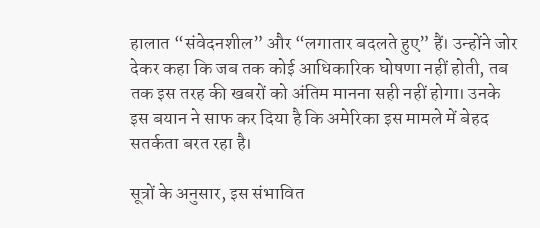हालात “संवेदनशील” और “लगातार बदलते हुए” हैं। उन्होंने जोर देकर कहा कि जब तक कोई आधिकारिक घोषणा नहीं होती, तब तक इस तरह की खबरों को अंतिम मानना सही नहीं होगा। उनके इस बयान ने साफ कर दिया है कि अमेरिका इस मामले में बेहद सतर्कता बरत रहा है।

सूत्रों के अनुसार, इस संभावित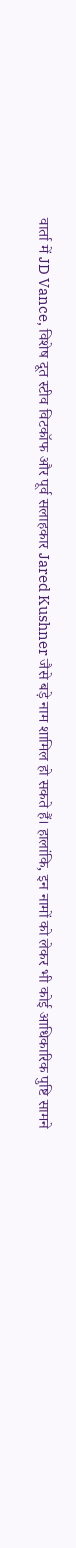वार्ता में JD Vance, विशेष दूत स्टीव विटकॉफ और पूर्व सलाहकार Jared Kushner जैसे बड़े नाम शामिल हो सकते हैं। हालांकि, इन नामों को लेकर भी कोई आधिकारिक पुष्टि सामने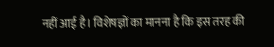नहीं आई है। विशेषज्ञों का मानना है कि इस तरह की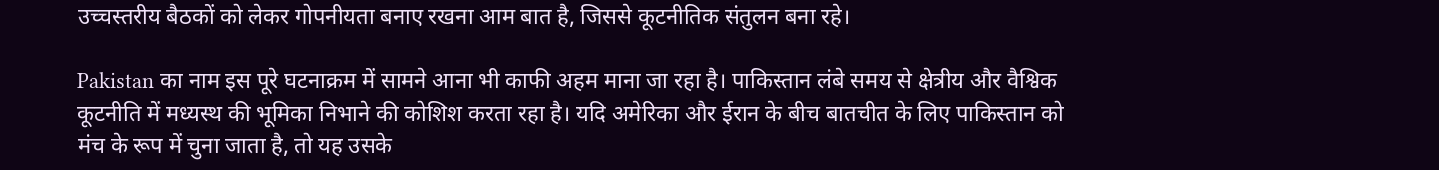उच्चस्तरीय बैठकों को लेकर गोपनीयता बनाए रखना आम बात है, जिससे कूटनीतिक संतुलन बना रहे।

Pakistan का नाम इस पूरे घटनाक्रम में सामने आना भी काफी अहम माना जा रहा है। पाकिस्तान लंबे समय से क्षेत्रीय और वैश्विक कूटनीति में मध्यस्थ की भूमिका निभाने की कोशिश करता रहा है। यदि अमेरिका और ईरान के बीच बातचीत के लिए पाकिस्तान को मंच के रूप में चुना जाता है, तो यह उसके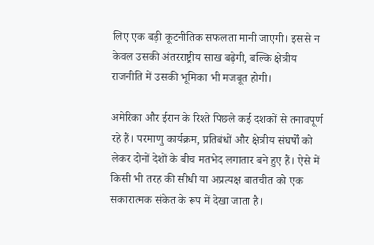लिए एक बड़ी कूटनीतिक सफलता मानी जाएगी। इससे न केवल उसकी अंतरराष्ट्रीय साख बढ़ेगी, बल्कि क्षेत्रीय राजनीति में उसकी भूमिका भी मजबूत होगी।

अमेरिका और ईरान के रिश्ते पिछले कई दशकों से तनावपूर्ण रहे हैं। परमाणु कार्यक्रम, प्रतिबंधों और क्षेत्रीय संघर्षों को लेकर दोनों देशों के बीच मतभेद लगातार बने हुए हैं। ऐसे में किसी भी तरह की सीधी या अप्रत्यक्ष बातचीत को एक सकारात्मक संकेत के रूप में देखा जाता है।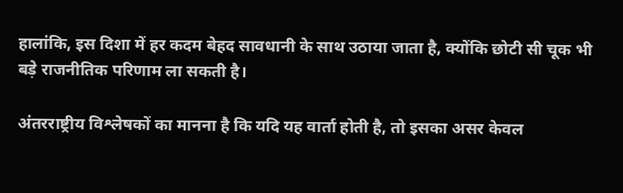हालांकि, इस दिशा में हर कदम बेहद सावधानी के साथ उठाया जाता है, क्योंकि छोटी सी चूक भी बड़े राजनीतिक परिणाम ला सकती है।

अंतरराष्ट्रीय विश्लेषकों का मानना है कि यदि यह वार्ता होती है, तो इसका असर केवल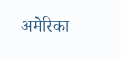अमेरिका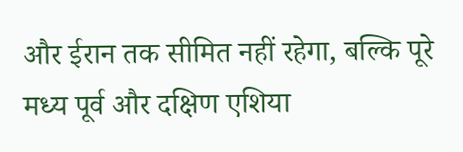और ईरान तक सीमित नहीं रहेगा, बल्कि पूरे मध्य पूर्व और दक्षिण एशिया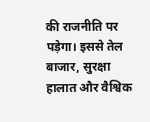की राजनीति पर पड़ेगा। इससे तेल बाजार, सुरक्षा हालात और वैश्विक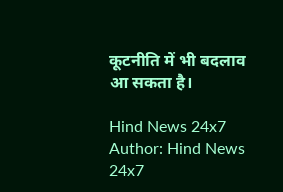कूटनीति में भी बदलाव आ सकता है।

Hind News 24x7
Author: Hind News 24x7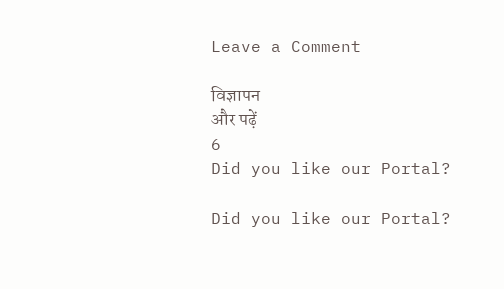Leave a Comment

विज्ञापन
और पढ़ें
6
Did you like our Portal?

Did you like our Portal?